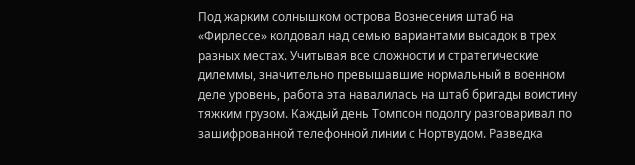Под жарким солнышком острова Вознесения штаб на «Фирлессе» колдовал над семью вариантами высадок в трех разных местах. Учитывая все сложности и стратегические дилеммы, значительно превышавшие нормальный в военном деле уровень, работа эта навалилась на штаб бригады воистину тяжким грузом. Каждый день Томпсон подолгу разговаривал по зашифрованной телефонной линии с Нортвудом. Разведка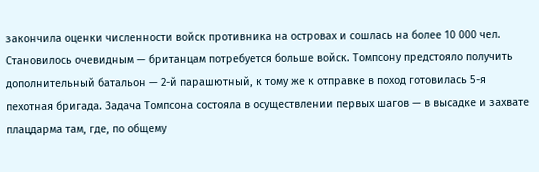закончила оценки численности войск противника на островах и сошлась на более 10 000 чел. Становилось очевидным — британцам потребуется больше войск. Томпсону предстояло получить дополнительный батальон — 2-й парашютный, к тому же к отправке в поход готовилась 5-я пехотная бригада. Задача Томпсона состояла в осуществлении первых шагов — в высадке и захвате плацдарма там, где, по общему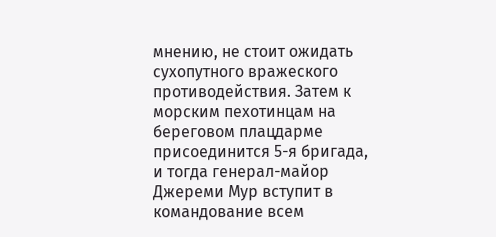мнению, не стоит ожидать сухопутного вражеского противодействия. Затем к морским пехотинцам на береговом плацдарме присоединится 5-я бригада, и тогда генерал-майор Джереми Мур вступит в командование всем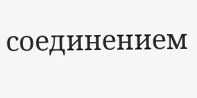соединением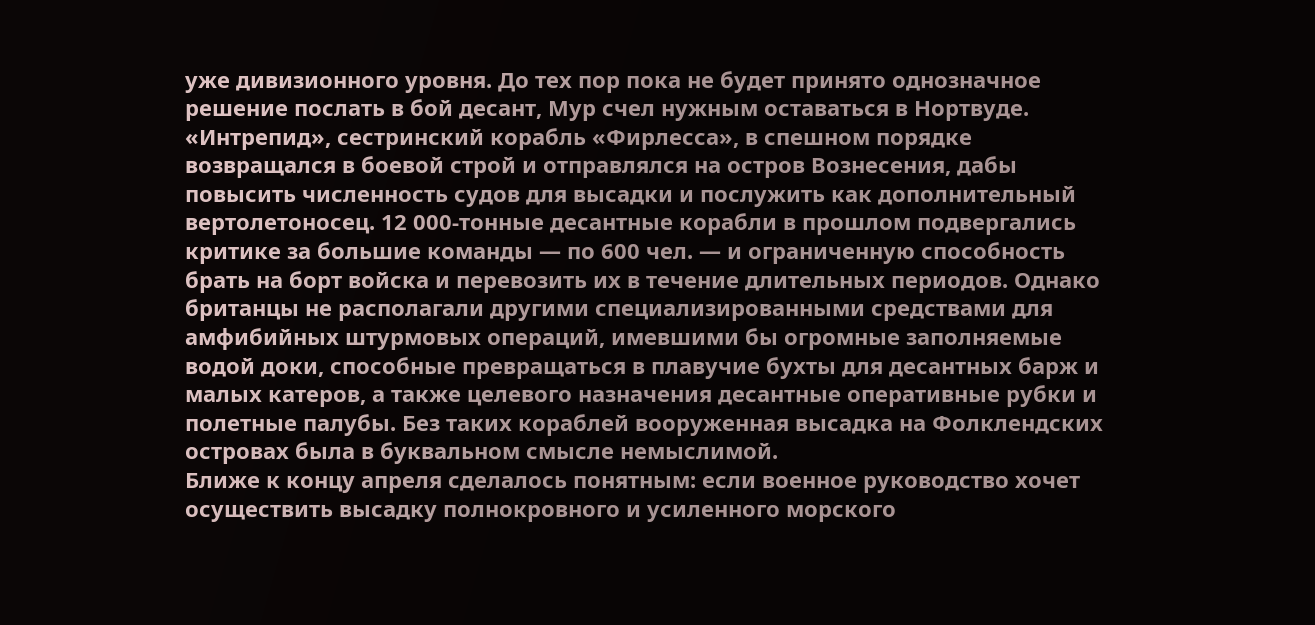уже дивизионного уровня. До тех пор пока не будет принято однозначное решение послать в бой десант, Мур счел нужным оставаться в Нортвуде. «Интрепид», сестринский корабль «Фирлесса», в спешном порядке возвращался в боевой строй и отправлялся на остров Вознесения, дабы повысить численность судов для высадки и послужить как дополнительный вертолетоносец. 12 000-тонные десантные корабли в прошлом подвергались критике за большие команды — по 600 чел. — и ограниченную способность брать на борт войска и перевозить их в течение длительных периодов. Однако британцы не располагали другими специализированными средствами для амфибийных штурмовых операций, имевшими бы огромные заполняемые водой доки, способные превращаться в плавучие бухты для десантных барж и малых катеров, а также целевого назначения десантные оперативные рубки и полетные палубы. Без таких кораблей вооруженная высадка на Фолклендских островах была в буквальном смысле немыслимой.
Ближе к концу апреля сделалось понятным: если военное руководство хочет осуществить высадку полнокровного и усиленного морского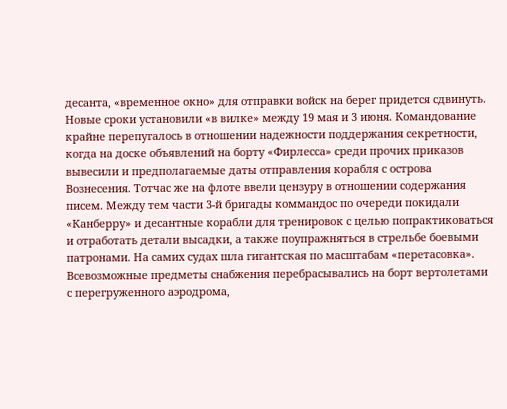десанта, «временное окно» для отправки войск на берег придется сдвинуть. Новые сроки установили «в вилке» между 19 мая и 3 июня. Командование крайне перепугалось в отношении надежности поддержания секретности, когда на доске объявлений на борту «Фирлесса» среди прочих приказов вывесили и предполагаемые даты отправления корабля с острова Вознесения. Тотчас же на флоте ввели цензуру в отношении содержания писем. Между тем части 3-й бригады коммандос по очереди покидали «Канберру» и десантные корабли для тренировок с целью попрактиковаться и отработать детали высадки, а также поупражняться в стрельбе боевыми патронами. На самих судах шла гигантская по масштабам «перетасовка». Всевозможные предметы снабжения перебрасывались на борт вертолетами с перегруженного аэродрома,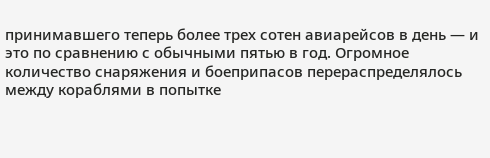принимавшего теперь более трех сотен авиарейсов в день — и это по сравнению с обычными пятью в год. Огромное количество снаряжения и боеприпасов перераспределялось между кораблями в попытке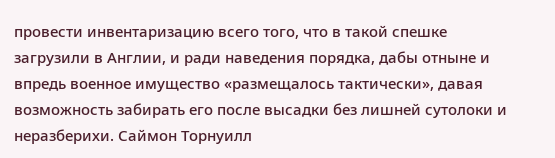провести инвентаризацию всего того, что в такой спешке загрузили в Англии, и ради наведения порядка, дабы отныне и впредь военное имущество «размещалось тактически», давая возможность забирать его после высадки без лишней сутолоки и неразберихи. Саймон Торнуилл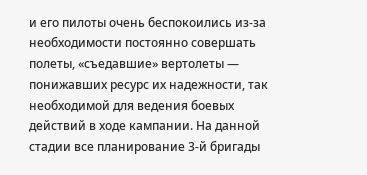и его пилоты очень беспокоились из-за необходимости постоянно совершать полеты, «съедавшие» вертолеты — понижавших ресурс их надежности, так необходимой для ведения боевых действий в ходе кампании. На данной стадии все планирование 3-й бригады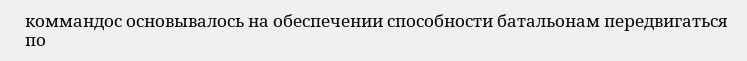коммандос основывалось на обеспечении способности батальонам передвигаться по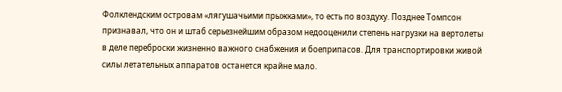Фолклендским островам «лягушачьими прыжками», то есть по воздуху. Позднее Томпсон признавал, что он и штаб серьезнейшим образом недооценили степень нагрузки на вертолеты в деле переброски жизненно важного снабжения и боеприпасов. Для транспортировки живой силы летательных аппаратов останется крайне мало.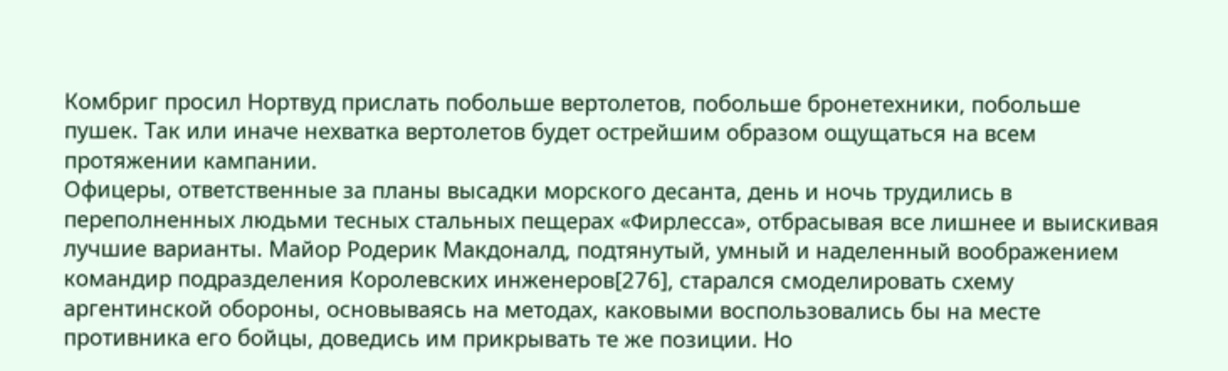Комбриг просил Нортвуд прислать побольше вертолетов, побольше бронетехники, побольше пушек. Так или иначе нехватка вертолетов будет острейшим образом ощущаться на всем протяжении кампании.
Офицеры, ответственные за планы высадки морского десанта, день и ночь трудились в переполненных людьми тесных стальных пещерах «Фирлесса», отбрасывая все лишнее и выискивая лучшие варианты. Майор Родерик Макдоналд, подтянутый, умный и наделенный воображением командир подразделения Королевских инженеров[276], старался смоделировать схему аргентинской обороны, основываясь на методах, каковыми воспользовались бы на месте противника его бойцы, доведись им прикрывать те же позиции. Но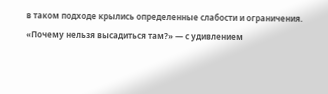в таком подходе крылись определенные слабости и ограничения.
«Почему нельзя высадиться там?» — с удивлением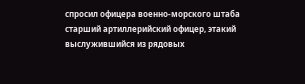спросил офицера военно-морского штаба старший артиллерийский офицер, этакий выслужившийся из рядовых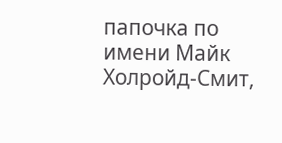папочка по имени Майк Холройд-Смит,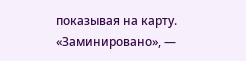показывая на карту.
«Заминировано», —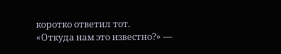коротко ответил тот.
«Откуда нам это известно?» —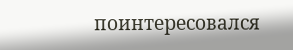поинтересовался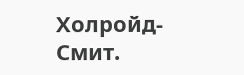Холройд-Смит.